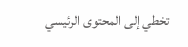تخطي إلى المحتوى الرئيسي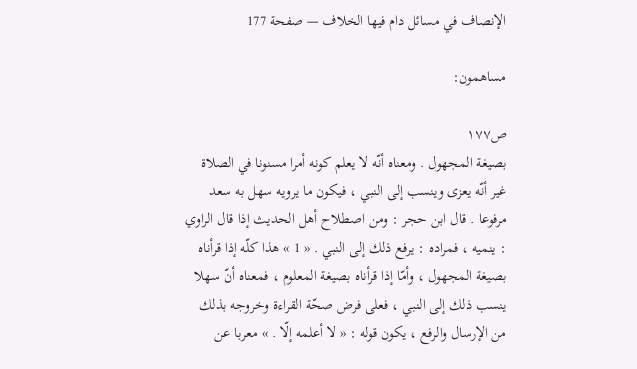الإنصاف في مسائل دام فيها الخلاف — صفحة 177

مساهمون:

ص١٧٧
بصيغة المجهول . ومعناه أنّه لا يعلم كونه أمرا مسنونا في الصلاة غير أنّه يعزى وينسب إلى النبي ، فيكون ما يرويه سهل به سعد مرفوعا . قال ابن حجر : ومن اصطلاح أهل الحديث إذا قال الراوي : ينميه ، فمراده : يرفع ذلك إلى النبي . « 1 » هذا كلّه إذا قرأناه بصيغة المجهول ، وأمّا إذا قرأناه بصيغة المعلوم ، فمعناه أنّ سهلا ينسب ذلك إلى النبي ، فعلى فرض صحّة القراءة وخروجه بذلك من الإرسال والرفع ، يكون قوله : « لا أعلمه إلّا . » معربا عن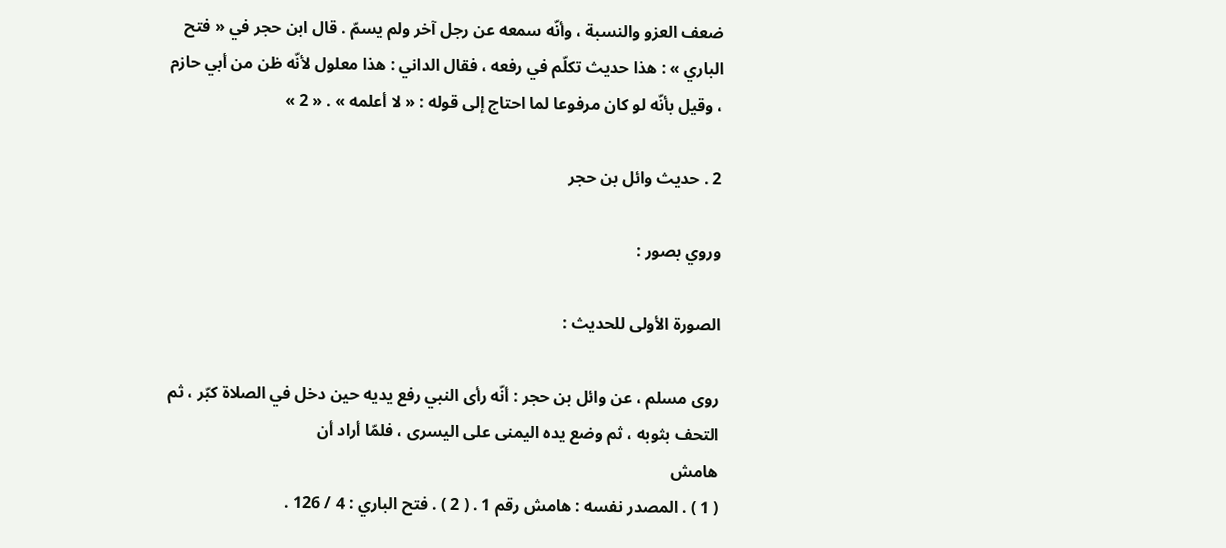ضعف العزو والنسبة ، وأنّه سمعه عن رجل آخر ولم يسمّ . قال ابن حجر في « فتح الباري » : هذا حديث تكلّم في رفعه ، فقال الداني : هذا معلول لأنّه ظن من أبي حازم ، وقيل بأنّه لو كان مرفوعا لما احتاج إلى قوله : « لا أعلمه » . « 2 »

2 . حديث وائل بن حجر

وروي بصور :

الصورة الأولى للحديث :

روى مسلم ، عن وائل بن حجر : أنّه رأى النبي رفع يديه حين دخل في الصلاة كبّر ، ثم التحف بثوبه ، ثم وضع يده اليمنى على اليسرى ، فلمّا أراد أن
هامش
( 1 ) . المصدر نفسه : هامش رقم 1 . ( 2 ) . فتح الباري : 4 / 126 .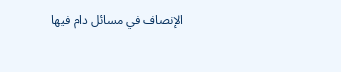الإنصاف في مسائل دام فيها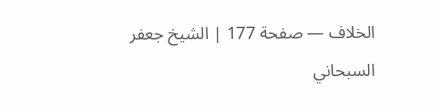الخلاف — صفحة 177 | الشيخ جعفر السبحاني